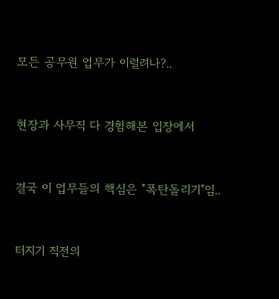모든 공무원 업무가 이럴려나?..


현장과 사무직 다 경험해본 입장에서


결국 이 업무들의 핵심은 "폭탄돌리기"임..


터지기 직전의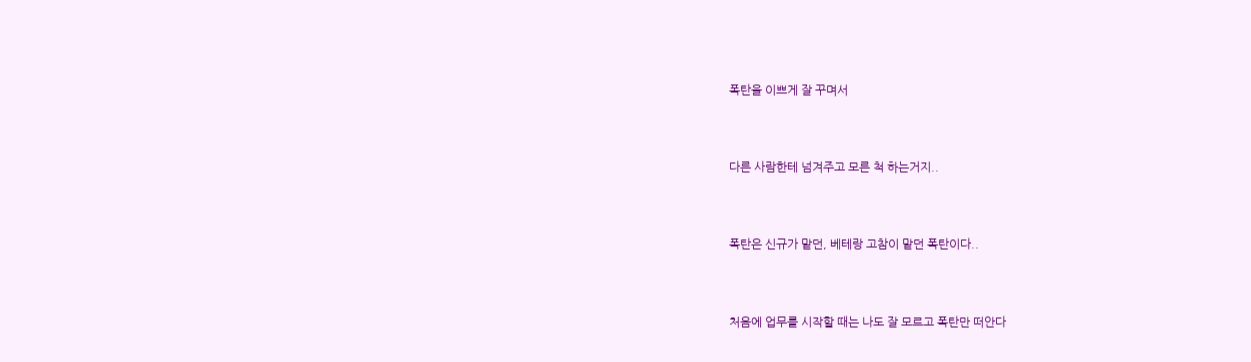폭탄을 이쁘게 잘 꾸며서


다른 사람한테 넘겨주고 모른 척 하는거지..


폭탄은 신규가 맡던, 베테랑 고참이 맡던 폭탄이다..


처음에 업무를 시작할 때는 나도 잘 모르고 폭탄만 떠안다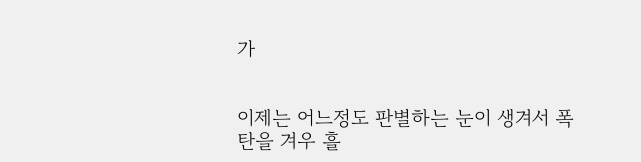가


이제는 어느정도 판별하는 눈이 생겨서 폭탄을 겨우 흘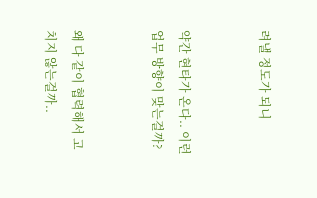려낼 정도가 되니


약간 현타가 온다.. 이런 업무 방향이 맞는걸까?


왜 다 같이 협력해서 고치지 않는걸까..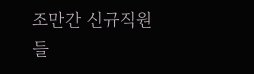조만간 신규직원들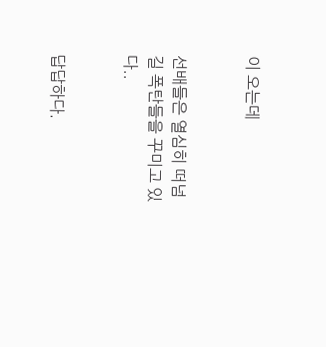이 오는데


선배들은 열심히 떠넘길 폭탄들을 꾸미고 있다..


답답하다.